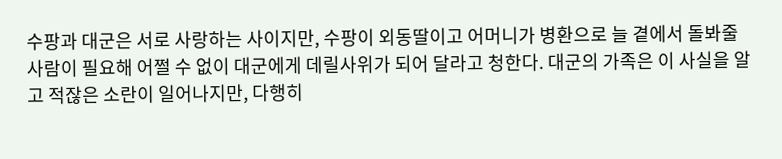수팡과 대군은 서로 사랑하는 사이지만, 수팡이 외동딸이고 어머니가 병환으로 늘 곁에서 돌봐줄 사람이 필요해 어쩔 수 없이 대군에게 데릴사위가 되어 달라고 청한다. 대군의 가족은 이 사실을 알고 적잖은 소란이 일어나지만, 다행히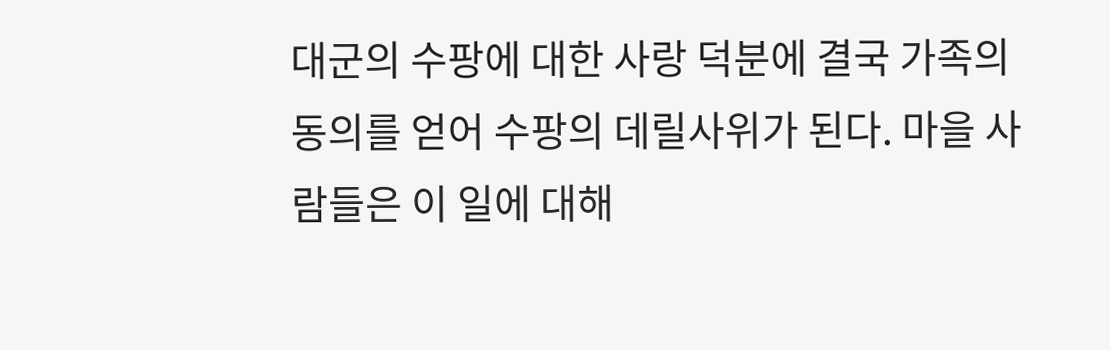대군의 수팡에 대한 사랑 덕분에 결국 가족의 동의를 얻어 수팡의 데릴사위가 된다. 마을 사람들은 이 일에 대해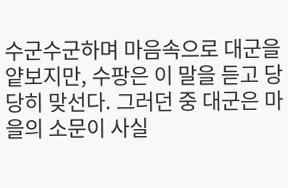수군수군하며 마음속으로 대군을 얕보지만, 수팡은 이 말을 듣고 당당히 맞선다. 그러던 중 대군은 마을의 소문이 사실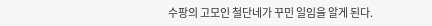수팡의 고모인 철단네가 꾸민 일임을 알게 된다.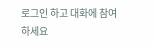로그인 하고 대화에 참여하세요